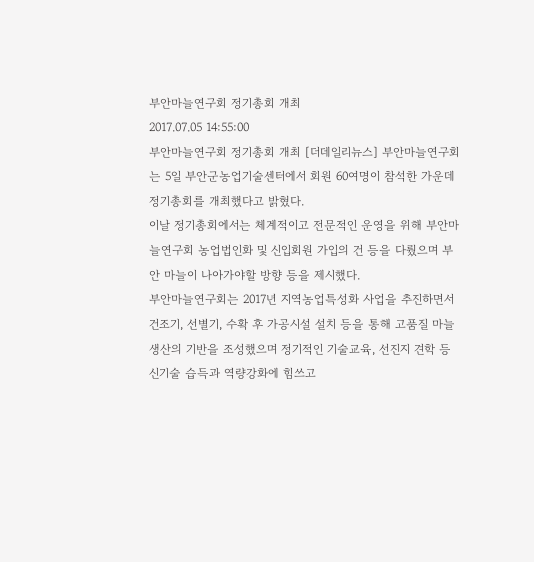부안마늘연구회 정기총회 개최
2017.07.05 14:55:00
부안마늘연구회 정기총회 개최 [더데일리뉴스] 부안마늘연구회는 5일 부안군농업기술센터에서 회원 60여명이 참석한 가운데 정기총회를 개최했다고 밝혔다.
이날 정기총회에서는 체계적이고 전문적인 운영을 위해 부안마늘연구회 농업법인화 및 신입회원 가입의 건 등을 다뤘으며 부안 마늘이 나아가야할 방향 등을 제시했다.
부안마늘연구회는 2017년 지역농업특성화 사업을 추진하면서 건조기, 선별기, 수확 후 가공시설 설치 등을 통해 고품질 마늘생산의 기반을 조성했으며 정기적인 기술교육, 선진지 견학 등 신기술 습득과 역량강화에 힘쓰고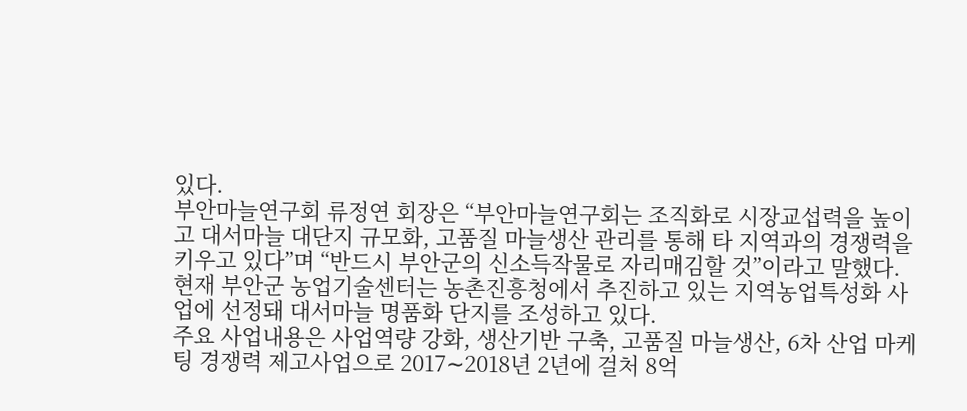있다.
부안마늘연구회 류정연 회장은 “부안마늘연구회는 조직화로 시장교섭력을 높이고 대서마늘 대단지 규모화, 고품질 마늘생산 관리를 통해 타 지역과의 경쟁력을 키우고 있다”며 “반드시 부안군의 신소득작물로 자리매김할 것”이라고 말했다.
현재 부안군 농업기술센터는 농촌진흥청에서 추진하고 있는 지역농업특성화 사업에 선정돼 대서마늘 명품화 단지를 조성하고 있다.
주요 사업내용은 사업역량 강화, 생산기반 구축, 고품질 마늘생산, 6차 산업 마케팅 경쟁력 제고사업으로 2017∼2018년 2년에 걸처 8억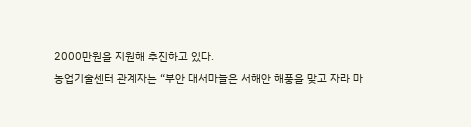2000만원을 지원해 추진하고 있다.
농업기술센터 관계자는 “부안 대서마늘은 서해안 해풍을 맞고 자라 마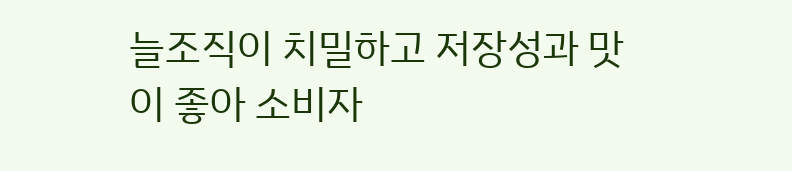늘조직이 치밀하고 저장성과 맛이 좋아 소비자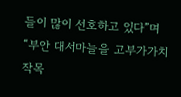들이 많이 선호하고 있다”며 “부안 대서마늘을 고부가가치 작목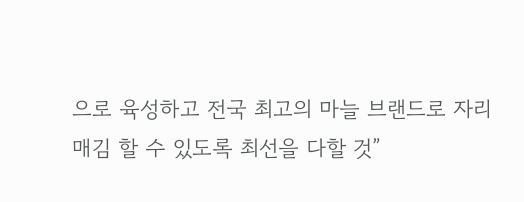으로 육성하고 전국 최고의 마늘 브랜드로 자리매김 할 수 있도록 최선을 다할 것”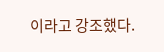이라고 강조했다.